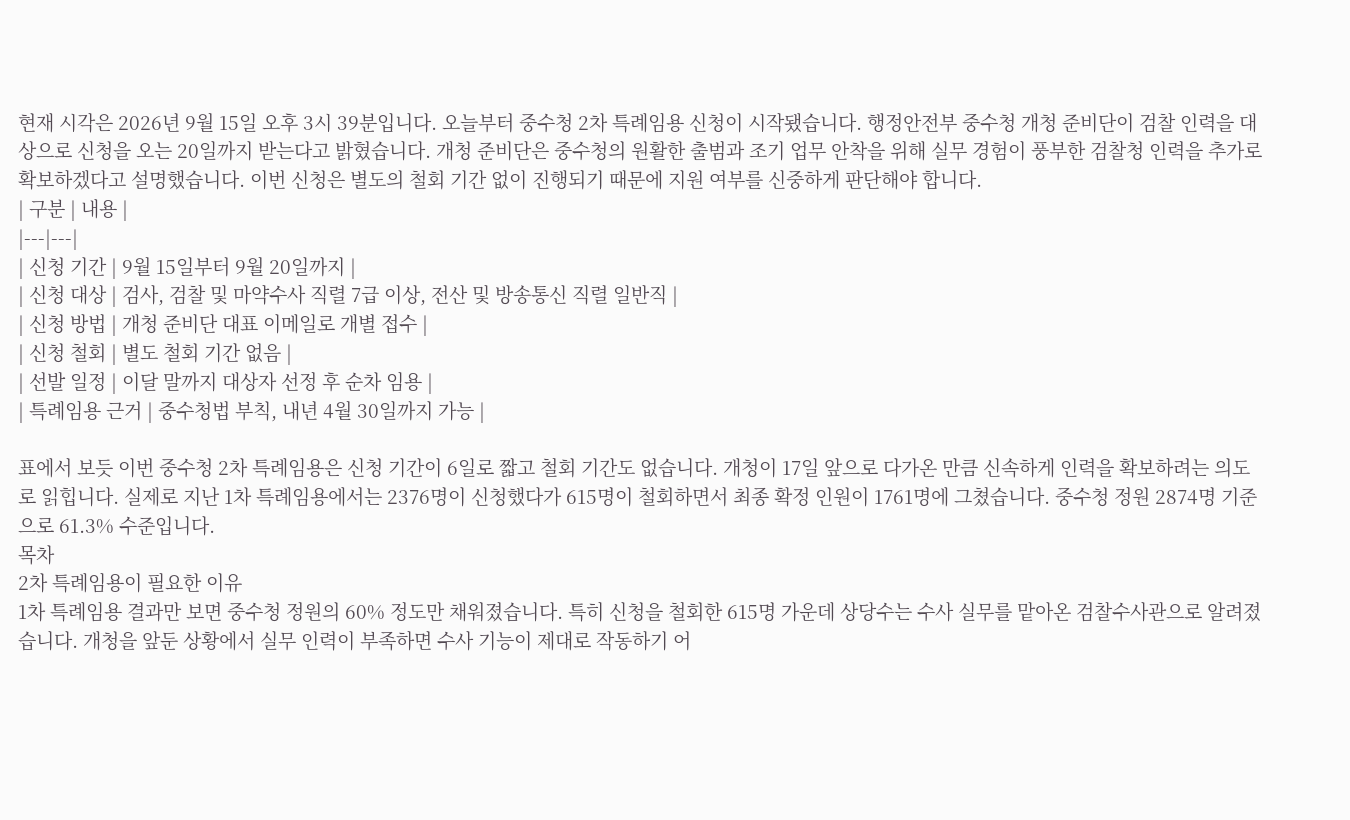현재 시각은 2026년 9월 15일 오후 3시 39분입니다. 오늘부터 중수청 2차 특례임용 신청이 시작됐습니다. 행정안전부 중수청 개청 준비단이 검찰 인력을 대상으로 신청을 오는 20일까지 받는다고 밝혔습니다. 개청 준비단은 중수청의 원활한 출범과 조기 업무 안착을 위해 실무 경험이 풍부한 검찰청 인력을 추가로 확보하겠다고 설명했습니다. 이번 신청은 별도의 철회 기간 없이 진행되기 때문에 지원 여부를 신중하게 판단해야 합니다.
| 구분 | 내용 |
|---|---|
| 신청 기간 | 9월 15일부터 9월 20일까지 |
| 신청 대상 | 검사, 검찰 및 마약수사 직렬 7급 이상, 전산 및 방송통신 직렬 일반직 |
| 신청 방법 | 개청 준비단 대표 이메일로 개별 접수 |
| 신청 철회 | 별도 철회 기간 없음 |
| 선발 일정 | 이달 말까지 대상자 선정 후 순차 임용 |
| 특례임용 근거 | 중수청법 부칙, 내년 4월 30일까지 가능 |

표에서 보듯 이번 중수청 2차 특례임용은 신청 기간이 6일로 짧고 철회 기간도 없습니다. 개청이 17일 앞으로 다가온 만큼 신속하게 인력을 확보하려는 의도로 읽힙니다. 실제로 지난 1차 특례임용에서는 2376명이 신청했다가 615명이 철회하면서 최종 확정 인원이 1761명에 그쳤습니다. 중수청 정원 2874명 기준으로 61.3% 수준입니다.
목차
2차 특례임용이 필요한 이유
1차 특례임용 결과만 보면 중수청 정원의 60% 정도만 채워졌습니다. 특히 신청을 철회한 615명 가운데 상당수는 수사 실무를 맡아온 검찰수사관으로 알려졌습니다. 개청을 앞둔 상황에서 실무 인력이 부족하면 수사 기능이 제대로 작동하기 어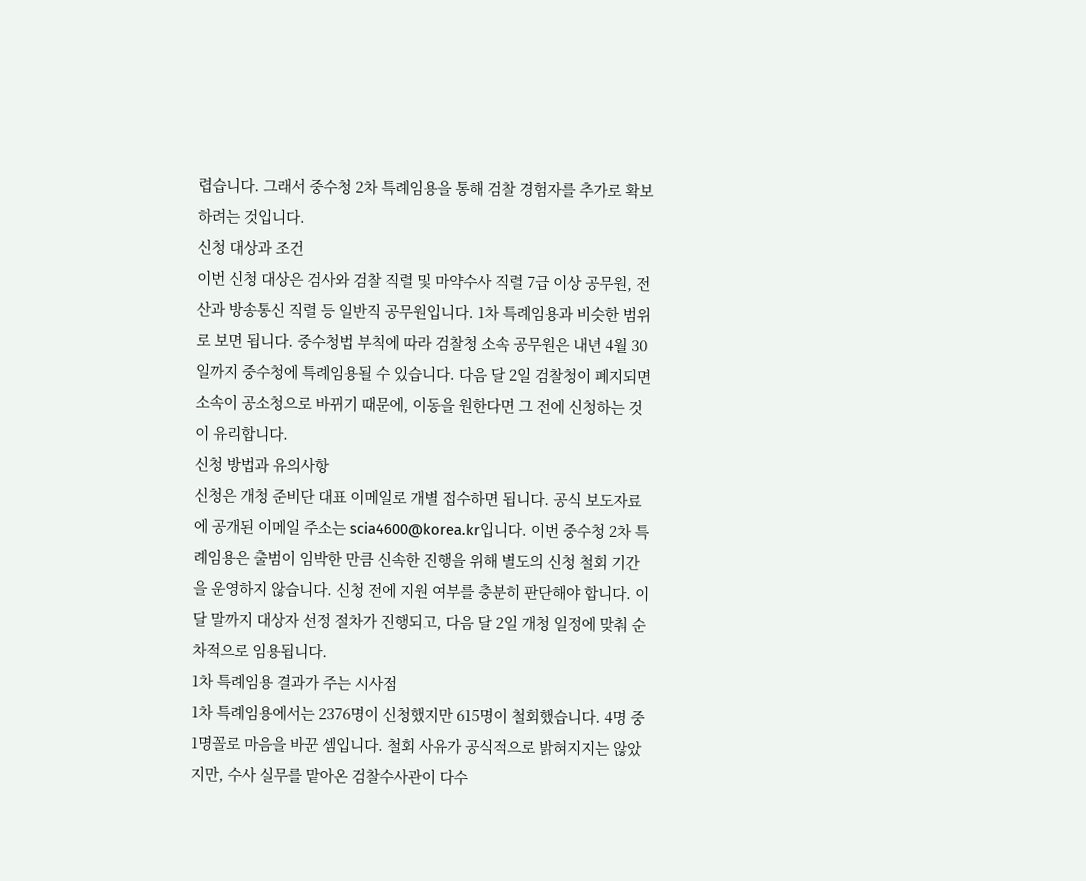렵습니다. 그래서 중수청 2차 특례임용을 통해 검찰 경험자를 추가로 확보하려는 것입니다.
신청 대상과 조건
이번 신청 대상은 검사와 검찰 직렬 및 마약수사 직렬 7급 이상 공무원, 전산과 방송통신 직렬 등 일반직 공무원입니다. 1차 특례임용과 비슷한 범위로 보면 됩니다. 중수청법 부칙에 따라 검찰청 소속 공무원은 내년 4월 30일까지 중수청에 특례임용될 수 있습니다. 다음 달 2일 검찰청이 폐지되면 소속이 공소청으로 바뀌기 때문에, 이동을 원한다면 그 전에 신청하는 것이 유리합니다.
신청 방법과 유의사항
신청은 개청 준비단 대표 이메일로 개별 접수하면 됩니다. 공식 보도자료에 공개된 이메일 주소는 scia4600@korea.kr입니다. 이번 중수청 2차 특례임용은 출범이 임박한 만큼 신속한 진행을 위해 별도의 신청 철회 기간을 운영하지 않습니다. 신청 전에 지원 여부를 충분히 판단해야 합니다. 이달 말까지 대상자 선정 절차가 진행되고, 다음 달 2일 개청 일정에 맞춰 순차적으로 임용됩니다.
1차 특례임용 결과가 주는 시사점
1차 특례임용에서는 2376명이 신청했지만 615명이 철회했습니다. 4명 중 1명꼴로 마음을 바꾼 셈입니다. 철회 사유가 공식적으로 밝혀지지는 않았지만, 수사 실무를 맡아온 검찰수사관이 다수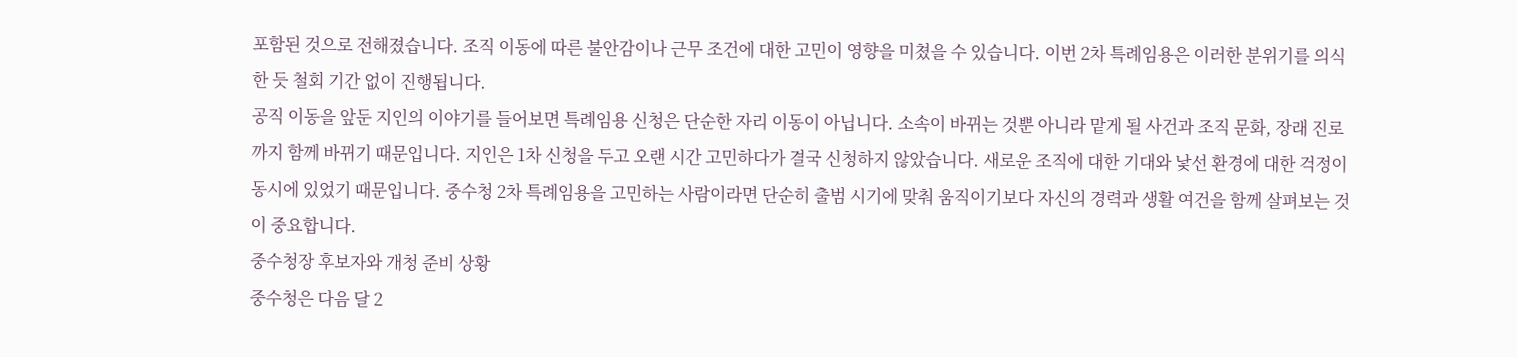포함된 것으로 전해졌습니다. 조직 이동에 따른 불안감이나 근무 조건에 대한 고민이 영향을 미쳤을 수 있습니다. 이번 2차 특례임용은 이러한 분위기를 의식한 듯 철회 기간 없이 진행됩니다.
공직 이동을 앞둔 지인의 이야기를 들어보면 특례임용 신청은 단순한 자리 이동이 아닙니다. 소속이 바뀌는 것뿐 아니라 맡게 될 사건과 조직 문화, 장래 진로까지 함께 바뀌기 때문입니다. 지인은 1차 신청을 두고 오랜 시간 고민하다가 결국 신청하지 않았습니다. 새로운 조직에 대한 기대와 낯선 환경에 대한 걱정이 동시에 있었기 때문입니다. 중수청 2차 특례임용을 고민하는 사람이라면 단순히 출범 시기에 맞춰 움직이기보다 자신의 경력과 생활 여건을 함께 살펴보는 것이 중요합니다.
중수청장 후보자와 개청 준비 상황
중수청은 다음 달 2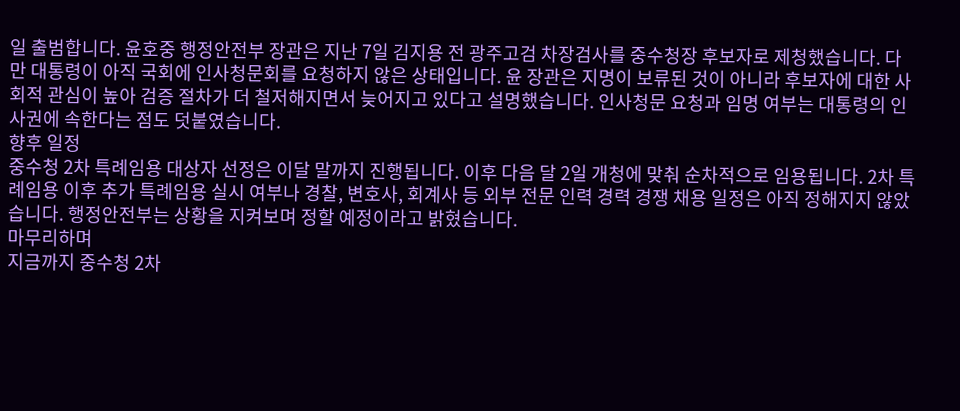일 출범합니다. 윤호중 행정안전부 장관은 지난 7일 김지용 전 광주고검 차장검사를 중수청장 후보자로 제청했습니다. 다만 대통령이 아직 국회에 인사청문회를 요청하지 않은 상태입니다. 윤 장관은 지명이 보류된 것이 아니라 후보자에 대한 사회적 관심이 높아 검증 절차가 더 철저해지면서 늦어지고 있다고 설명했습니다. 인사청문 요청과 임명 여부는 대통령의 인사권에 속한다는 점도 덧붙였습니다.
향후 일정
중수청 2차 특례임용 대상자 선정은 이달 말까지 진행됩니다. 이후 다음 달 2일 개청에 맞춰 순차적으로 임용됩니다. 2차 특례임용 이후 추가 특례임용 실시 여부나 경찰, 변호사, 회계사 등 외부 전문 인력 경력 경쟁 채용 일정은 아직 정해지지 않았습니다. 행정안전부는 상황을 지켜보며 정할 예정이라고 밝혔습니다.
마무리하며
지금까지 중수청 2차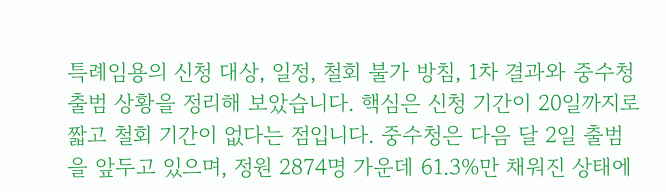특례임용의 신청 대상, 일정, 철회 불가 방침, 1차 결과와 중수청 출범 상황을 정리해 보았습니다. 핵심은 신청 기간이 20일까지로 짧고 철회 기간이 없다는 점입니다. 중수청은 다음 달 2일 출범을 앞두고 있으며, 정원 2874명 가운데 61.3%만 채워진 상태에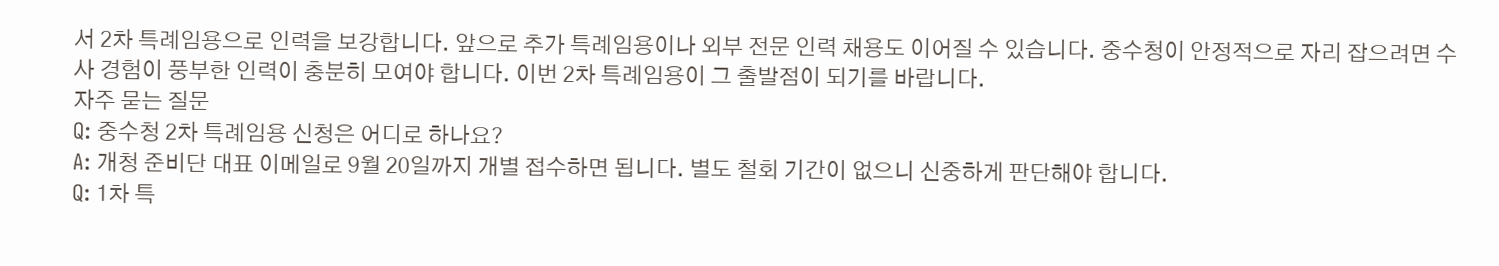서 2차 특례임용으로 인력을 보강합니다. 앞으로 추가 특례임용이나 외부 전문 인력 채용도 이어질 수 있습니다. 중수청이 안정적으로 자리 잡으려면 수사 경험이 풍부한 인력이 충분히 모여야 합니다. 이번 2차 특례임용이 그 출발점이 되기를 바랍니다.
자주 묻는 질문
Q: 중수청 2차 특례임용 신청은 어디로 하나요?
A: 개청 준비단 대표 이메일로 9월 20일까지 개별 접수하면 됩니다. 별도 철회 기간이 없으니 신중하게 판단해야 합니다.
Q: 1차 특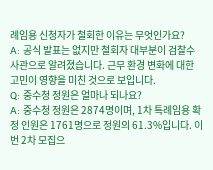례임용 신청자가 철회한 이유는 무엇인가요?
A: 공식 발표는 없지만 철회자 대부분이 검찰수사관으로 알려졌습니다. 근무 환경 변화에 대한 고민이 영향을 미친 것으로 보입니다.
Q: 중수청 정원은 얼마나 되나요?
A: 중수청 정원은 2874명이며, 1차 특례임용 확정 인원은 1761명으로 정원의 61.3%입니다. 이번 2차 모집으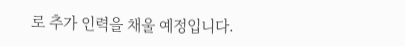로 추가 인력을 채울 예정입니다.